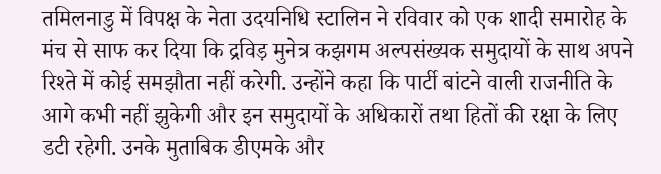तमिलनाडु में विपक्ष के नेता उदयनिधि स्टालिन ने रविवार को एक शादी समारोह के मंच से साफ कर दिया कि द्रविड़ मुनेत्र कझगम अल्पसंख्यक समुदायों के साथ अपने रिश्ते में कोई समझौता नहीं करेगी. उन्होंने कहा कि पार्टी बांटने वाली राजनीति के आगे कभी नहीं झुकेगी और इन समुदायों के अधिकारों तथा हितों की रक्षा के लिए डटी रहेगी. उनके मुताबिक डीएमके और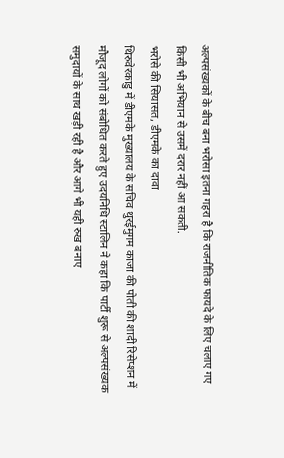अल्पसंख्यकों के बीच बना भरोसा इतना गहरा है कि राजनीतिक फायदे के लिए चलाए गए किसी भी अभियान से उसमें दरार नहीं आ सकती.
भरोसे की सियासत, डीएमके का दावा
थिरुवेरकाडु में डीएमके मुख्यालय के सचिव थुरईमुगम काजा की पोती की शादी रिसेप्शन में मौजूद लोगों को संबोधित करते हुए उदयनिधि स्टालिन ने कहा कि पार्टी शुरू से अल्पसंख्यक समुदायों के साथ खड़ी रही है और आगे भी यही रुख बनाए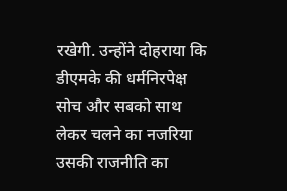रखेगी. उन्होंने दोहराया कि डीएमके की धर्मनिरपेक्ष सोच और सबको साथ लेकर चलने का नजरिया उसकी राजनीति का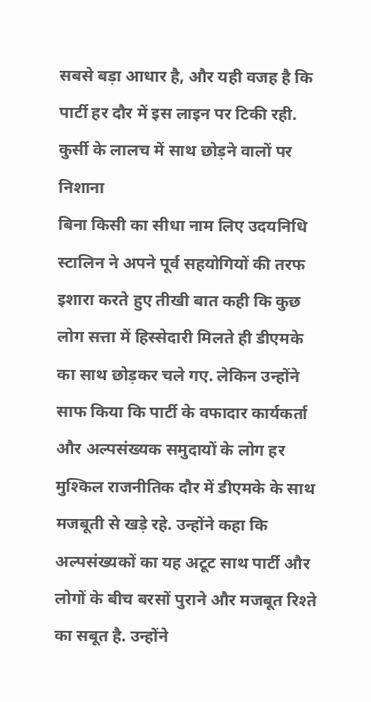सबसे बड़ा आधार है, और यही वजह है कि पार्टी हर दौर में इस लाइन पर टिकी रही.
कुर्सी के लालच में साथ छोड़ने वालों पर निशाना
बिना किसी का सीधा नाम लिए उदयनिधि स्टालिन ने अपने पूर्व सहयोगियों की तरफ इशारा करते हुए तीखी बात कही कि कुछ लोग सत्ता में हिस्सेदारी मिलते ही डीएमके का साथ छोड़कर चले गए. लेकिन उन्होंने साफ किया कि पार्टी के वफादार कार्यकर्ता और अल्पसंख्यक समुदायों के लोग हर मुश्किल राजनीतिक दौर में डीएमके के साथ मजबूती से खड़े रहे. उन्होंने कहा कि अल्पसंख्यकों का यह अटूट साथ पार्टी और लोगों के बीच बरसों पुराने और मजबूत रिश्ते का सबूत है. उन्होंने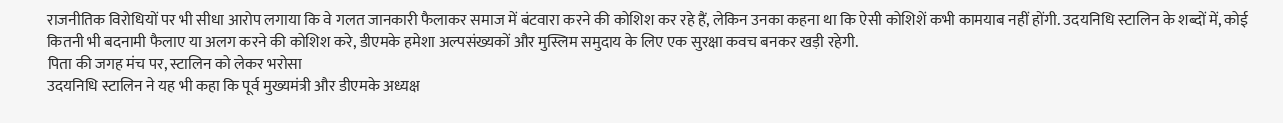राजनीतिक विरोधियों पर भी सीधा आरोप लगाया कि वे गलत जानकारी फैलाकर समाज में बंटवारा करने की कोशिश कर रहे हैं, लेकिन उनका कहना था कि ऐसी कोशिशें कभी कामयाब नहीं होंगी. उदयनिधि स्टालिन के शब्दों में, कोई कितनी भी बदनामी फैलाए या अलग करने की कोशिश करे, डीएमके हमेशा अल्पसंख्यकों और मुस्लिम समुदाय के लिए एक सुरक्षा कवच बनकर खड़ी रहेगी.
पिता की जगह मंच पर, स्टालिन को लेकर भरोसा
उदयनिधि स्टालिन ने यह भी कहा कि पूर्व मुख्यमंत्री और डीएमके अध्यक्ष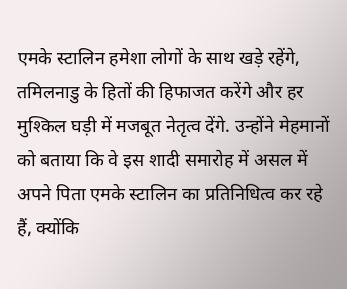एमके स्टालिन हमेशा लोगों के साथ खड़े रहेंगे, तमिलनाडु के हितों की हिफाजत करेंगे और हर मुश्किल घड़ी में मजबूत नेतृत्व देंगे. उन्होंने मेहमानों को बताया कि वे इस शादी समारोह में असल में अपने पिता एमके स्टालिन का प्रतिनिधित्व कर रहे हैं, क्योंकि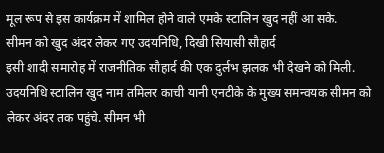मूल रूप से इस कार्यक्रम में शामिल होने वाले एमके स्टालिन खुद नहीं आ सके.
सीमन को खुद अंदर लेकर गए उदयनिधि, दिखी सियासी सौहार्द
इसी शादी समारोह में राजनीतिक सौहार्द की एक दुर्लभ झलक भी देखने को मिली. उदयनिधि स्टालिन खुद नाम तमिलर काची यानी एनटीके के मुख्य समन्वयक सीमन को लेकर अंदर तक पहुंचे. सीमन भी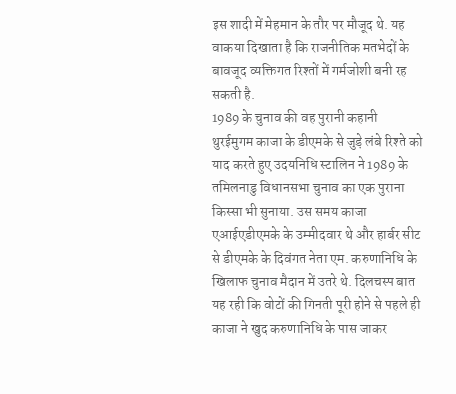इस शादी में मेहमान के तौर पर मौजूद थे. यह वाकया दिखाता है कि राजनीतिक मतभेदों के बावजूद व्यक्तिगत रिश्तों में गर्मजोशी बनी रह सकती है.
1989 के चुनाव की वह पुरानी कहानी
थुरईमुगम काजा के डीएमके से जुड़े लंबे रिश्ते को याद करते हुए उदयनिधि स्टालिन ने 1989 के तमिलनाडु विधानसभा चुनाव का एक पुराना किस्सा भी सुनाया. उस समय काजा एआईएडीएमके के उम्मीदवार थे और हार्बर सीट से डीएमके के दिवंगत नेता एम. करुणानिधि के खिलाफ चुनाव मैदान में उतरे थे. दिलचस्प बात यह रही कि वोटों की गिनती पूरी होने से पहले ही काजा ने खुद करुणानिधि के पास जाकर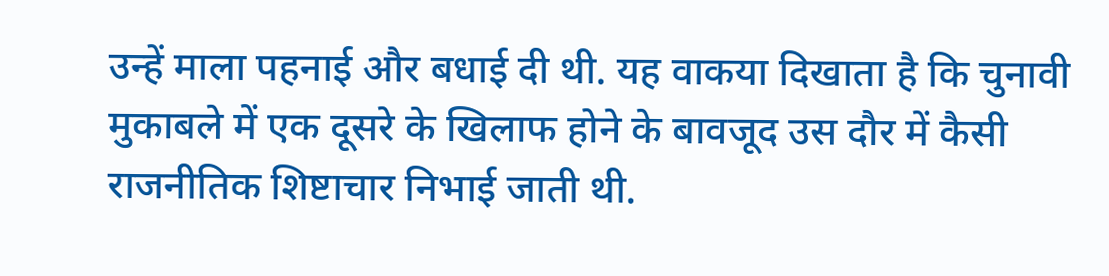उन्हें माला पहनाई और बधाई दी थी. यह वाकया दिखाता है कि चुनावी मुकाबले में एक दूसरे के खिलाफ होने के बावजूद उस दौर में कैसी राजनीतिक शिष्टाचार निभाई जाती थी.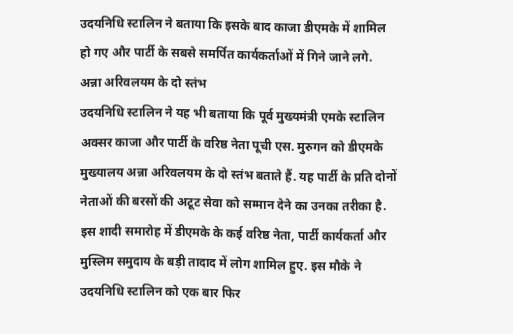उदयनिधि स्टालिन ने बताया कि इसके बाद काजा डीएमके में शामिल हो गए और पार्टी के सबसे समर्पित कार्यकर्ताओं में गिने जाने लगे.
अन्ना अरिवलयम के दो स्तंभ
उदयनिधि स्टालिन ने यह भी बताया कि पूर्व मुख्यमंत्री एमके स्टालिन अक्सर काजा और पार्टी के वरिष्ठ नेता पूची एस. मुरुगन को डीएमके मुख्यालय अन्ना अरिवलयम के दो स्तंभ बताते हैं. यह पार्टी के प्रति दोनों नेताओं की बरसों की अटूट सेवा को सम्मान देने का उनका तरीका है. इस शादी समारोह में डीएमके के कई वरिष्ठ नेता, पार्टी कार्यकर्ता और मुस्लिम समुदाय के बड़ी तादाद में लोग शामिल हुए. इस मौके ने उदयनिधि स्टालिन को एक बार फिर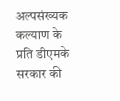अल्पसंख्यक कल्याण के प्रति डीएमके सरकार की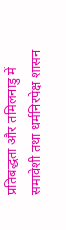प्रतिबद्धता और तमिलनाडु में समावेशी तथा धर्मनिरपेक्ष शासन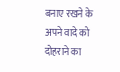बनाए रखने के अपने वादे को दोहराने का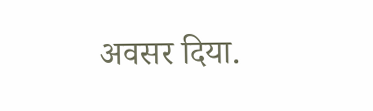अवसर दिया.